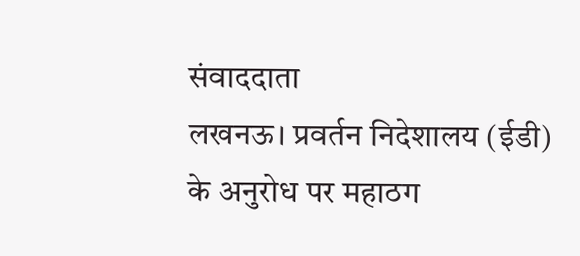संवाददाता
लखनऊ। प्रवर्तन निदेशालय (ईडी) के अनुरोध पर महाठग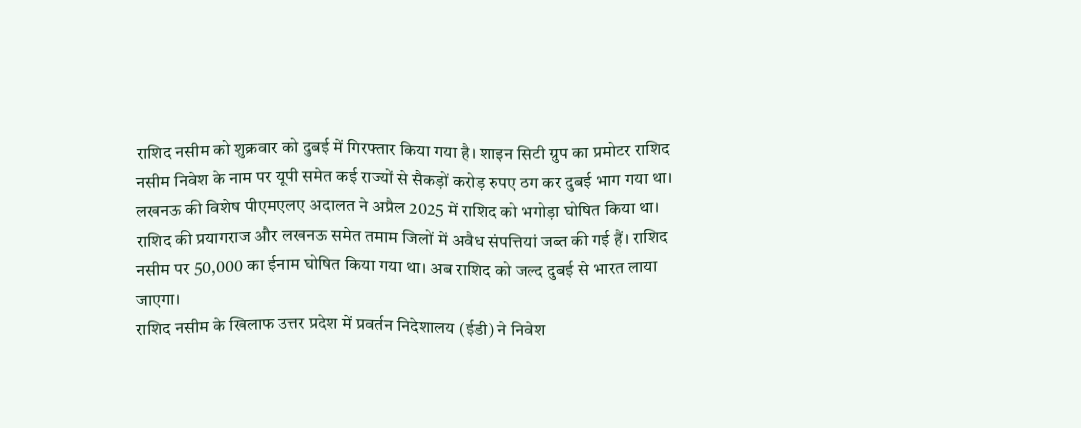राशिद नसीम को शुक्रवार को दुबई में गिरफ्तार किया गया है। शाइन सिटी ग्रुप का प्रमोटर राशिद नसीम निवेश के नाम पर यूपी समेत कई राज्यों से सैकड़ों करोड़ रुपए ठग कर दुबई भाग गया था।
लखनऊ की विशेष पीएमएलए अदालत ने अप्रैल 2025 में राशिद को भगोड़ा घोषित किया था। राशिद की प्रयागराज और लखनऊ समेत तमाम जिलों में अवैध संपत्तियां जब्त की गई हैं। राशिद नसीम पर 50,000 का ईनाम घोषित किया गया था। अब राशिद को जल्द दुबई से भारत लाया जाएगा।
राशिद नसीम के खिलाफ उत्तर प्रदेश में प्रवर्तन निदेशालय (ईडी) ने निवेश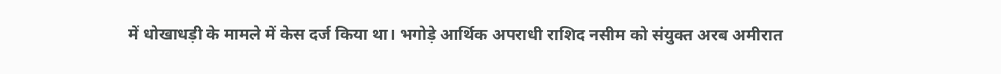में धोखाधड़ी के मामले में केस दर्ज किया था। भगोड़े आर्थिक अपराधी राशिद नसीम को संयुक्त अरब अमीरात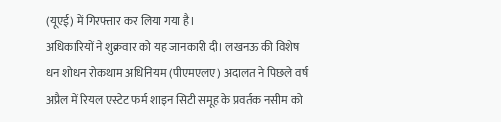(यूएई) में गिरफ्तार कर लिया गया है।
अधिकारियों ने शुक्रवार को यह जानकारी दी। लखनऊ की विशेष धन शोधन रोकथाम अधिनियम (पीएमएलए) अदालत ने पिछले वर्ष अप्रैल में रियल एस्टेट फर्म शाइन सिटी समूह के प्रवर्तक नसीम को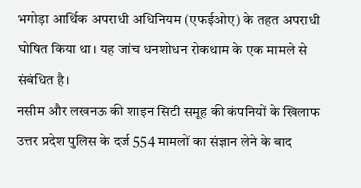भगोड़ा आर्थिक अपराधी अधिनियम (एफईओए) के तहत अपराधी घोषित किया था। यह जांच धनशोधन रोकथाम के एक मामले से संबंधित है।
नसीम और लखनऊ की शाइन सिटी समूह की कंपनियों के खिलाफ उत्तर प्रदेश पुलिस के दर्ज 554 मामलों का संज्ञान लेने के बाद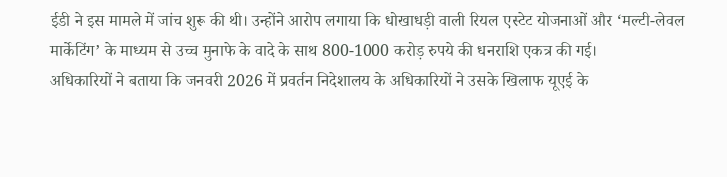ईडी ने इस मामले में जांच शुरू की थी। उन्होंने आरोप लगाया कि धोखाधड़ी वाली रियल एस्टेट योजनाओं और ‘मल्टी-लेवल मार्केटिंग’ के माध्यम से उच्च मुनाफे के वादे के साथ 800-1000 करोड़ रुपये की धनराशि एकत्र की गई।
अधिकारियों ने बताया कि जनवरी 2026 में प्रवर्तन निदेशालय के अधिकारियों ने उसके खिलाफ यूएई के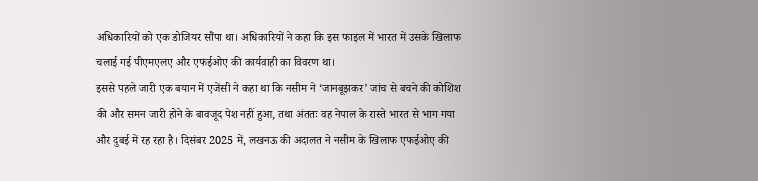अधिकारियों को एक डोजियर सौंपा था। अधिकारियों ने कहा कि इस फाइल में भारत में उसके खिलाफ चलाई गई पीएमएलए और एफईओए की कार्यवाही का विवरण था।
इससे पहले जारी एक बयान में एजेंसी ने कहा था कि नसीम ने ‘जानबूझकर’ जांच से बचने की कोशिश की और समन जारी होने के बावजूद पेश नहीं हुआ, तथा अंततः वह नेपाल के रास्ते भारत से भाग गया और दुबई में रह रहा है। दिसंबर 2025 में, लखनऊ की अदालत ने नसीम के खिलाफ एफईओए की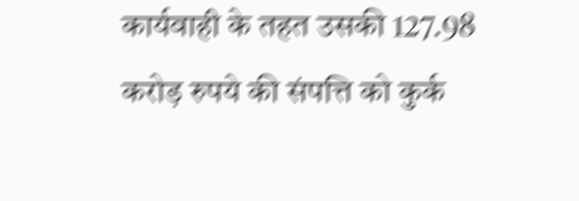कार्यवाही के तहत उसकी 127.98 करोड़ रुपये की संपत्ति को कुर्क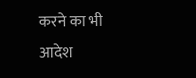करने का भी आदेश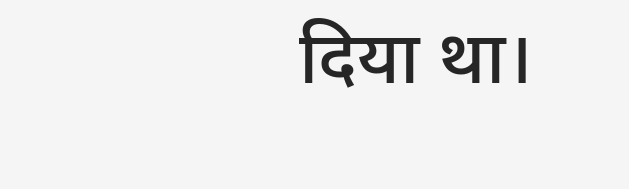दिया था।